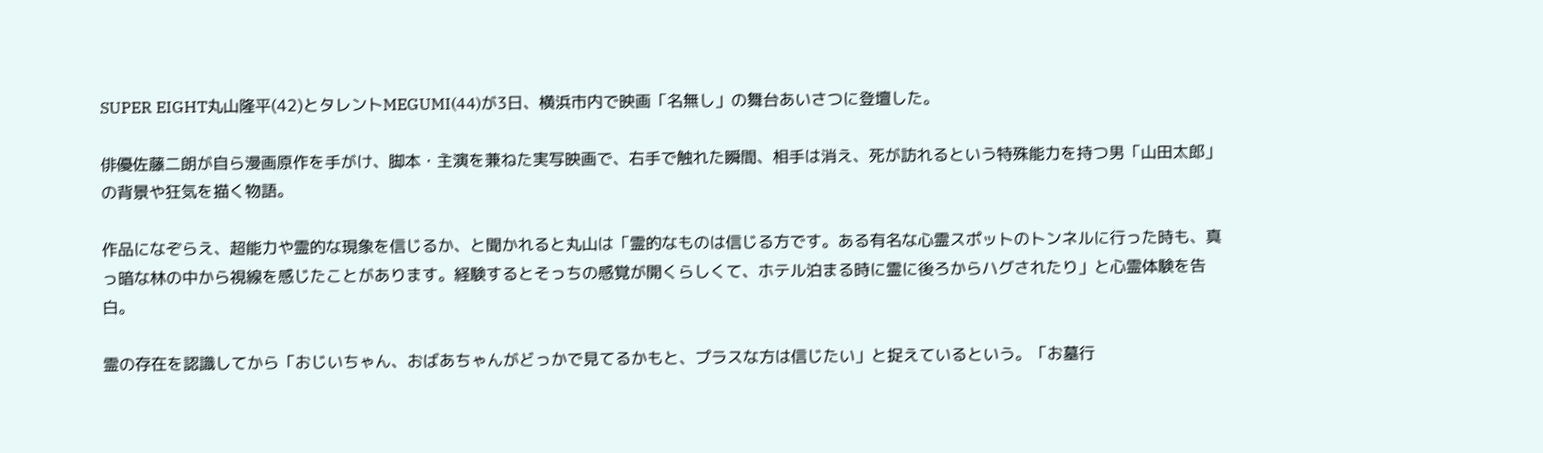SUPER EIGHT丸山隆平(42)とタレントMEGUMI(44)が3日、横浜市内で映画「名無し」の舞台あいさつに登壇した。

俳優佐藤二朗が自ら漫画原作を手がけ、脚本・主演を兼ねた実写映画で、右手で触れた瞬間、相手は消え、死が訪れるという特殊能力を持つ男「山田太郎」の背景や狂気を描く物語。

作品になぞらえ、超能力や霊的な現象を信じるか、と聞かれると丸山は「霊的なものは信じる方です。ある有名な心霊スポットのトンネルに行った時も、真っ暗な林の中から視線を感じたことがあります。経験するとそっちの感覚が開くらしくて、ホテル泊まる時に霊に後ろからハグされたり」と心霊体験を告白。

霊の存在を認識してから「おじいちゃん、おばあちゃんがどっかで見てるかもと、プラスな方は信じたい」と捉えているという。「お墓行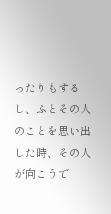ったりもするし、ふとその人のことを思い出した時、その人が向こうで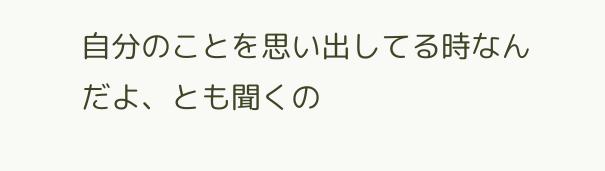自分のことを思い出してる時なんだよ、とも聞くの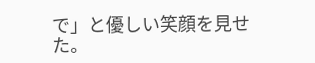で」と優しい笑顔を見せた。